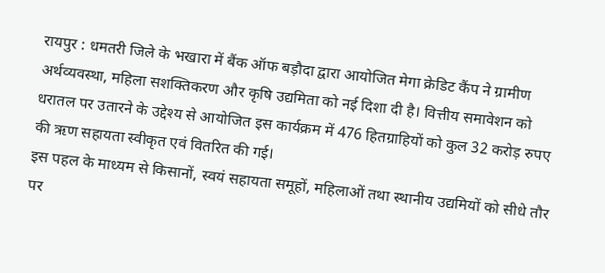रायपुर : धमतरी जिले के भखारा में बैंक ऑफ बड़ौदा द्वारा आयोजित मेगा क्रेडिट कैंप ने ग्रामीण अर्थव्यवस्था, महिला सशक्तिकरण और कृषि उद्यमिता को नई दिशा दी है। वित्तीय समावेशन को धरातल पर उतारने के उद्देश्य से आयोजित इस कार्यक्रम में 476 हितग्राहियों को कुल 32 करोड़ रुपए की ऋण सहायता स्वीकृत एवं वितरित की गई।
इस पहल के माध्यम से किसानों, स्वयं सहायता समूहों, महिलाओं तथा स्थानीय उद्यमियों को सीधे तौर पर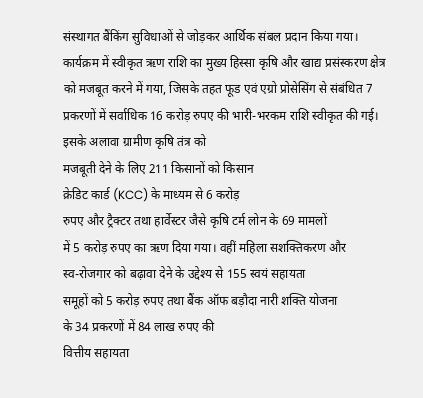संस्थागत बैंकिंग सुविधाओं से जोड़कर आर्थिक संबल प्रदान किया गया। कार्यक्रम में स्वीकृत ऋण राशि का मुख्य हिस्सा कृषि और खाद्य प्रसंस्करण क्षेत्र को मजबूत करने में गया, जिसके तहत फूड एवं एग्रो प्रोसेसिंग से संबंधित 7 प्रकरणों में सर्वाधिक 16 करोड़ रुपए की भारी-भरकम राशि स्वीकृत की गई।
इसके अलावा ग्रामीण कृषि तंत्र को
मजबूती देने के लिए 211 किसानों को किसान
क्रेडिट कार्ड (KCC) के माध्यम से 6 करोड़
रुपए और ट्रैक्टर तथा हार्वेस्टर जैसे कृषि टर्म लोन के 69 मामलों
में 5 करोड़ रुपए का ऋण दिया गया। वहीं महिला सशक्तिकरण और
स्व-रोजगार को बढ़ावा देने के उद्देश्य से 155 स्वयं सहायता
समूहों को 5 करोड़ रुपए तथा बैंक ऑफ बड़ौदा नारी शक्ति योजना
के 34 प्रकरणों में 84 लाख रुपए की
वित्तीय सहायता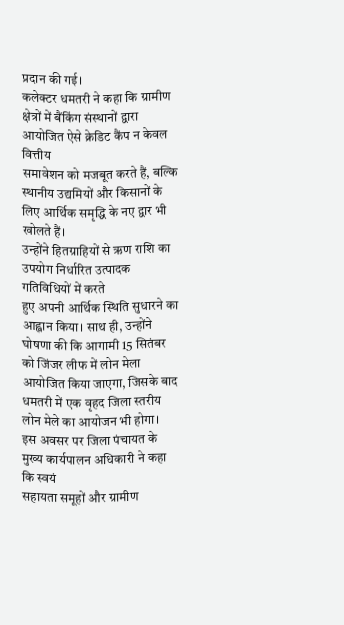प्रदान की गई।
कलेक्टर धमतरी ने कहा कि ग्रामीण
क्षेत्रों में बैंकिंग संस्थानों द्वारा आयोजित ऐसे क्रेडिट कैंप न केवल वित्तीय
समावेशन को मजबूत करते हैं, बल्कि
स्थानीय उद्यमियों और किसानों के लिए आर्थिक समृद्धि के नए द्वार भी खोलते हैं।
उन्होंने हितग्राहियों से ऋण राशि का उपयोग निर्धारित उत्पादक गतिविधियों में करते
हुए अपनी आर्थिक स्थिति सुधारने का आह्वान किया। साथ ही, उन्होंने
घोषणा की कि आगामी 15 सितंबर को जिंजर लीफ में लोन मेला
आयोजित किया जाएगा, जिसके बाद धमतरी में एक वृहद जिला स्तरीय
लोन मेले का आयोजन भी होगा।
इस अवसर पर जिला पंचायत के मुख्य कार्यपालन अधिकारी ने कहा कि स्वयं
सहायता समूहों और ग्रामीण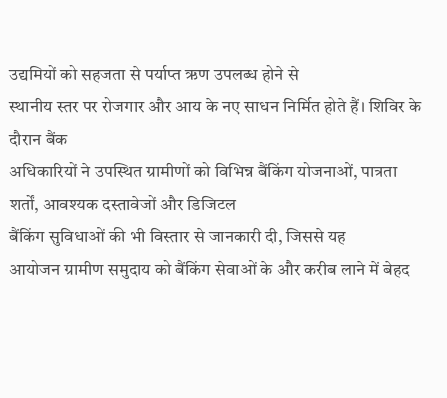उद्यमियों को सहजता से पर्याप्त ऋण उपलब्ध होने से
स्थानीय स्तर पर रोजगार और आय के नए साधन निर्मित होते हैं। शिविर के दौरान बैंक
अधिकारियों ने उपस्थित ग्रामीणों को विभिन्न बैंकिंग योजनाओं, पात्रता शर्तों, आवश्यक दस्तावेजों और डिजिटल
बैंकिंग सुविधाओं की भी विस्तार से जानकारी दी, जिससे यह
आयोजन ग्रामीण समुदाय को बैंकिंग सेवाओं के और करीब लाने में बेहद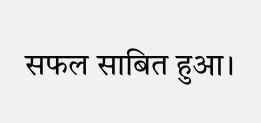सफल साबित हुआ।